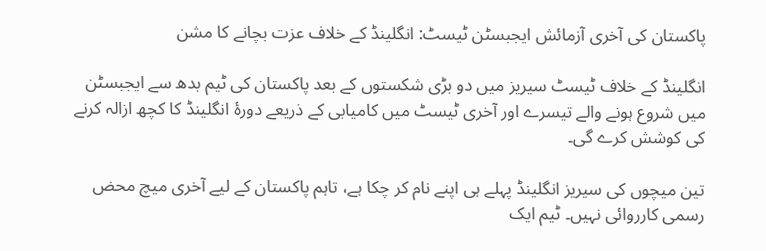پاکستان کی آخری آزمائش ایجبسٹن ٹیسٹ: انگلینڈ کے خلاف عزت بچانے کا مشن

انگلینڈ کے خلاف ٹیسٹ سیریز میں دو بڑی شکستوں کے بعد پاکستان کی ٹیم بدھ سے ایجبسٹن میں شروع ہونے والے تیسرے اور آخری ٹیسٹ میں کامیابی کے ذریعے دورۂ انگلینڈ کا کچھ ازالہ کرنے کی کوشش کرے گی۔

تین میچوں کی سیریز انگلینڈ پہلے ہی اپنے نام کر چکا ہے، تاہم پاکستان کے لیے آخری میچ محض رسمی کارروائی نہیں۔ ٹیم ایک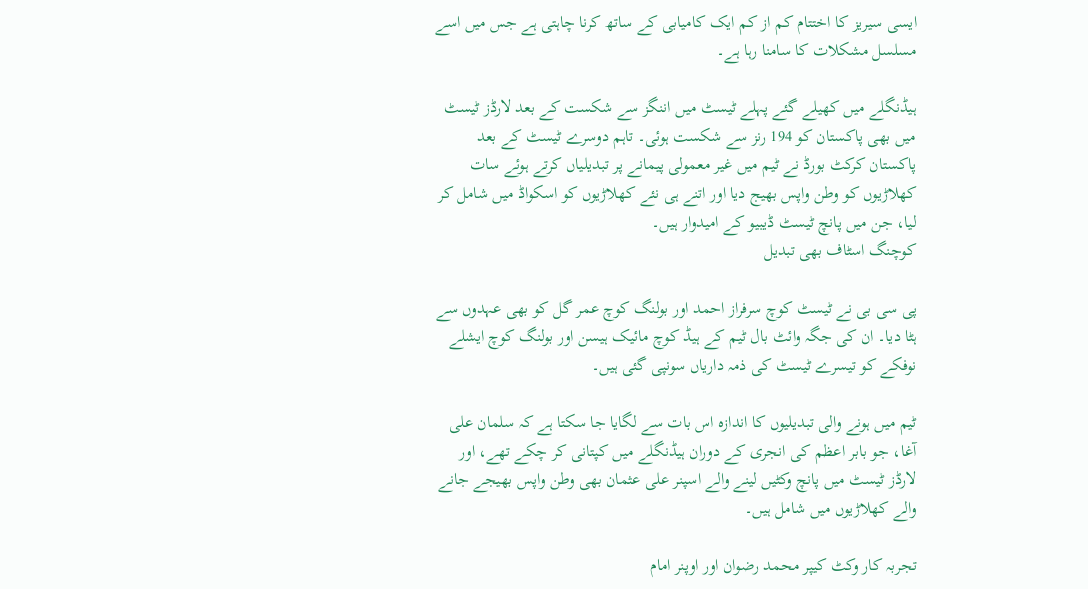ایسی سیریز کا اختتام کم از کم ایک کامیابی کے ساتھ کرنا چاہتی ہے جس میں اسے مسلسل مشکلات کا سامنا رہا ہے۔

ہیڈنگلے میں کھیلے گئے پہلے ٹیسٹ میں اننگز سے شکست کے بعد لارڈز ٹیسٹ میں بھی پاکستان کو 194 رنز سے شکست ہوئی۔ تاہم دوسرے ٹیسٹ کے بعد پاکستان کرکٹ بورڈ نے ٹیم میں غیر معمولی پیمانے پر تبدیلیاں کرتے ہوئے سات کھلاڑیوں کو وطن واپس بھیج دیا اور اتنے ہی نئے کھلاڑیوں کو اسکواڈ میں شامل کر لیا، جن میں پانچ ٹیسٹ ڈیبیو کے امیدوار ہیں۔
کوچنگ اسٹاف بھی تبدیل

پی سی بی نے ٹیسٹ کوچ سرفراز احمد اور بولنگ کوچ عمر گل کو بھی عہدوں سے ہٹا دیا۔ ان کی جگہ وائٹ بال ٹیم کے ہیڈ کوچ مائیک ہیسن اور بولنگ کوچ ایشلے نوفکے کو تیسرے ٹیسٹ کی ذمہ داریاں سونپی گئی ہیں۔

ٹیم میں ہونے والی تبدیلیوں کا اندازہ اس بات سے لگایا جا سکتا ہے کہ سلمان علی آغا، جو بابر اعظم کی انجری کے دوران ہیڈنگلے میں کپتانی کر چکے تھے، اور لارڈز ٹیسٹ میں پانچ وکٹیں لینے والے اسپنر علی عثمان بھی وطن واپس بھیجے جانے والے کھلاڑیوں میں شامل ہیں۔

تجربہ کار وکٹ کیپر محمد رضوان اور اوپنر امام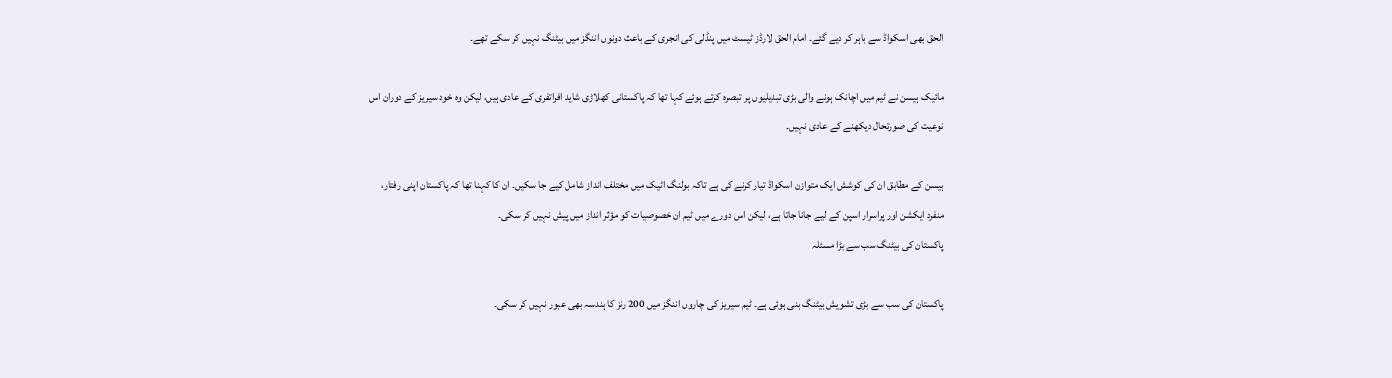الحق بھی اسکواڈ سے باہر کر دیے گئے۔ امام الحق لارڈز ٹیسٹ میں پنڈلی کی انجری کے باعث دونوں اننگز میں بیٹنگ نہیں کر سکے تھے۔

مائیک ہیسن نے ٹیم میں اچانک ہونے والی بڑی تبدیلیوں پر تبصرہ کرتے ہوئے کہا تھا کہ پاکستانی کھلاڑی شاید افراتفری کے عادی ہیں، لیکن وہ خود سیریز کے دوران اس نوعیت کی صورتحال دیکھنے کے عادی نہیں۔

ہیسن کے مطابق ان کی کوشش ایک متوازن اسکواڈ تیار کرنے کی ہے تاکہ بولنگ اٹیک میں مختلف انداز شامل کیے جا سکیں۔ ان کا کہنا تھا کہ پاکستان اپنی رفتار، منفرد ایکشن اور پراسرار اسپن کے لیے جانا جاتا ہے، لیکن اس دورے میں ٹیم ان خصوصیات کو مؤثر انداز میں پیش نہیں کر سکی۔
پاکستان کی بیٹنگ سب سے بڑا مسئلہ

پاکستان کی سب سے بڑی تشویش بیٹنگ بنی ہوئی ہے۔ ٹیم سیریز کی چاروں اننگز میں 200 رنز کا ہندسہ بھی عبور نہیں کر سکی۔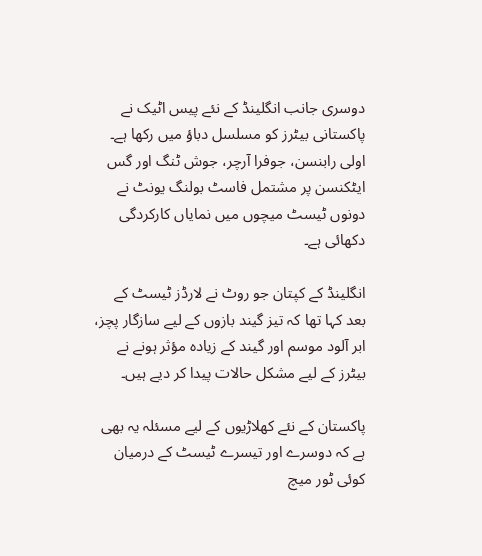دوسری جانب انگلینڈ کے نئے پیس اٹیک نے پاکستانی بیٹرز کو مسلسل دباؤ میں رکھا ہے۔ اولی رابنسن، جوفرا آرچر، جوش ٹنگ اور گس ایٹکنسن پر مشتمل فاسٹ بولنگ یونٹ نے دونوں ٹیسٹ میچوں میں نمایاں کارکردگی دکھائی ہے۔

انگلینڈ کے کپتان جو روٹ نے لارڈز ٹیسٹ کے بعد کہا تھا کہ تیز گیند بازوں کے لیے سازگار پچز، ابر آلود موسم اور گیند کے زیادہ مؤثر ہونے نے بیٹرز کے لیے مشکل حالات پیدا کر دیے ہیں۔

پاکستان کے نئے کھلاڑیوں کے لیے مسئلہ یہ بھی ہے کہ دوسرے اور تیسرے ٹیسٹ کے درمیان کوئی ٹور میچ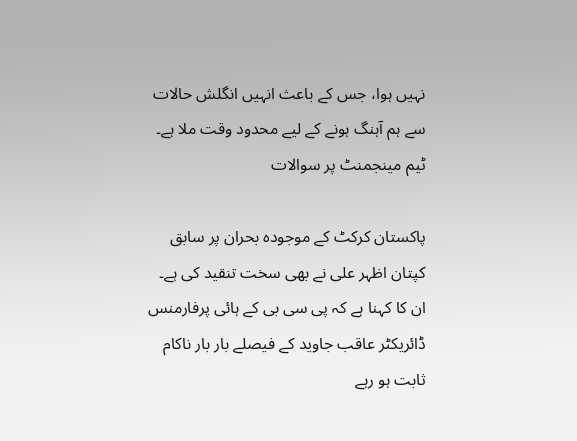نہیں ہوا، جس کے باعث انہیں انگلش حالات سے ہم آہنگ ہونے کے لیے محدود وقت ملا ہے۔
ٹیم مینجمنٹ پر سوالات

پاکستان کرکٹ کے موجودہ بحران پر سابق کپتان اظہر علی نے بھی سخت تنقید کی ہے۔ ان کا کہنا ہے کہ پی سی بی کے ہائی پرفارمنس ڈائریکٹر عاقب جاوید کے فیصلے بار بار ناکام ثابت ہو رہے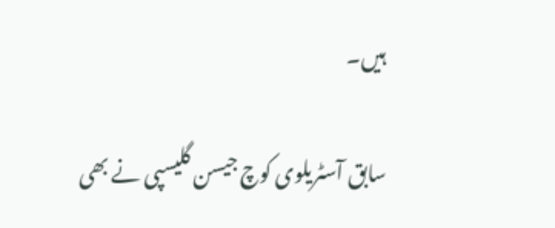ہیں۔

سابق آسٹریلوی کوچ جیسن گلیسپی نے بھی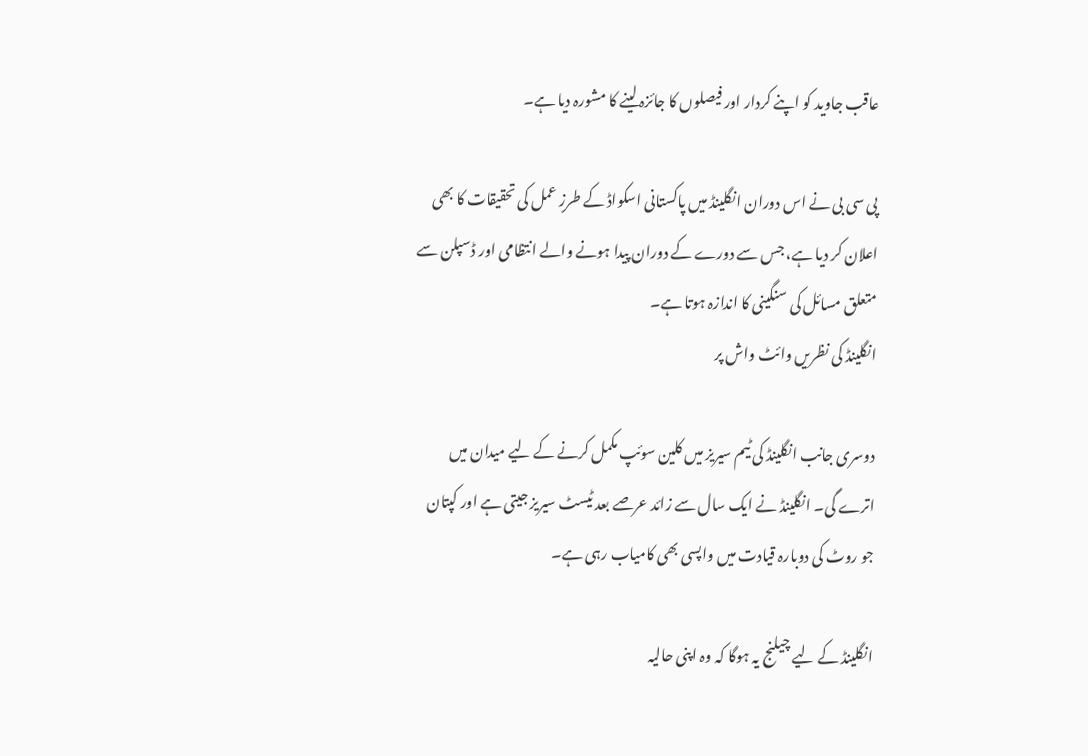عاقب جاوید کو اپنے کردار اور فیصلوں کا جائزہ لینے کا مشورہ دیا ہے۔

پی سی بی نے اس دوران انگلینڈ میں پاکستانی اسکواڈ کے طرزِ عمل کی تحقیقات کا بھی اعلان کر دیا ہے، جس سے دورے کے دوران پیدا ہونے والے انتظامی اور ڈسپلن سے متعلق مسائل کی سنگینی کا اندازہ ہوتا ہے۔
انگلینڈ کی نظریں وائٹ واش پر

دوسری جانب انگلینڈ کی ٹیم سیریز میں کلین سوئپ مکمل کرنے کے لیے میدان میں اترے گی۔ انگلینڈ نے ایک سال سے زائد عرصے بعد ٹیسٹ سیریز جیتی ہے اور کپتان جو روٹ کی دوبارہ قیادت میں واپسی بھی کامیاب رہی ہے۔

انگلینڈ کے لیے چیلنج یہ ہوگا کہ وہ اپنی حالیہ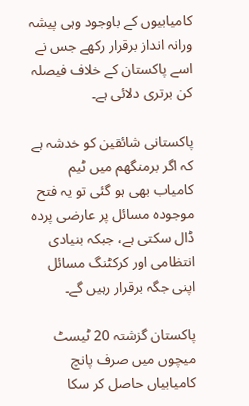کامیابیوں کے باوجود وہی پیشہ ورانہ انداز برقرار رکھے جس نے اسے پاکستان کے خلاف فیصلہ کن برتری دلائی ہے۔

پاکستانی شائقین کو خدشہ ہے کہ اگر برمنگھم میں ٹیم کامیاب بھی ہو گئی تو یہ فتح موجودہ مسائل پر عارضی پردہ ڈال سکتی ہے، جبکہ بنیادی انتظامی اور کرکٹنگ مسائل اپنی جگہ برقرار رہیں گے۔

پاکستان گزشتہ 20 ٹیسٹ میچوں میں صرف پانچ کامیابیاں حاصل کر سکا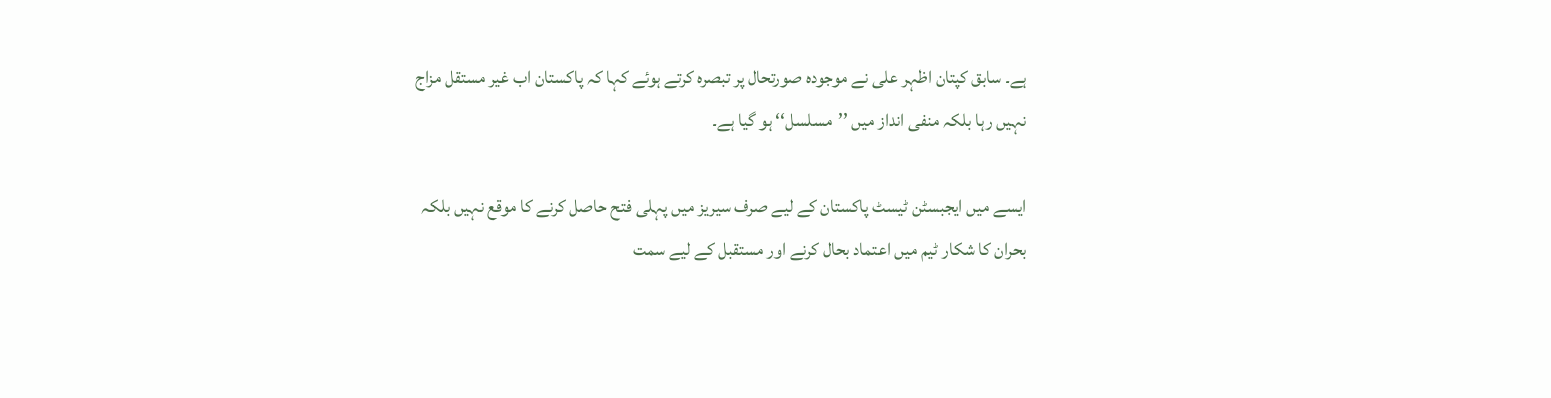ہے۔ سابق کپتان اظہر علی نے موجودہ صورتحال پر تبصرہ کرتے ہوئے کہا کہ پاکستان اب غیر مستقل مزاج نہیں رہا بلکہ منفی انداز میں ’’مسلسل‘‘ ہو گیا ہے۔

ایسے میں ایجبسٹن ٹیسٹ پاکستان کے لیے صرف سیریز میں پہلی فتح حاصل کرنے کا موقع نہیں بلکہ بحران کا شکار ٹیم میں اعتماد بحال کرنے اور مستقبل کے لیے سمت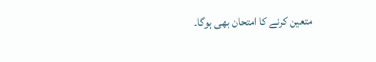متعین کرنے کا امتحان بھی ہوگا۔